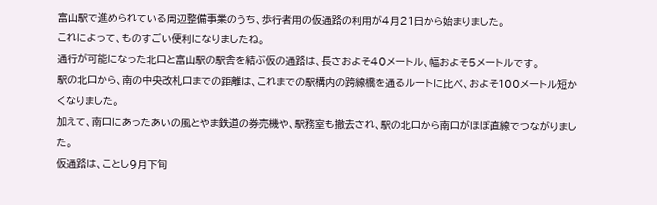富山駅で進められている周辺整備事業のうち、歩行者用の仮通路の利用が4月21日から始まりました。
これによって、ものすごい便利になりましたね。
通行が可能になった北口と富山駅の駅舎を結ぶ仮の通路は、長さおよそ40メートル、幅およそ5メートルです。
駅の北口から、南の中央改札口までの距離は、これまでの駅構内の跨線橋を通るルートに比べ、およそ100メートル短かくなりました。
加えて、南口にあったあいの風とやま鉄道の券売機や、駅務室も撤去され、駅の北口から南口がほぼ直線でつながりました。
仮通路は、ことし9月下旬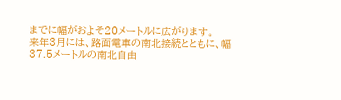までに幅がおよそ20メートルに広がります。
来年3月には、路面電車の南北接続とともに、幅37.5メートルの南北自由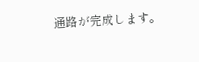通路が完成します。